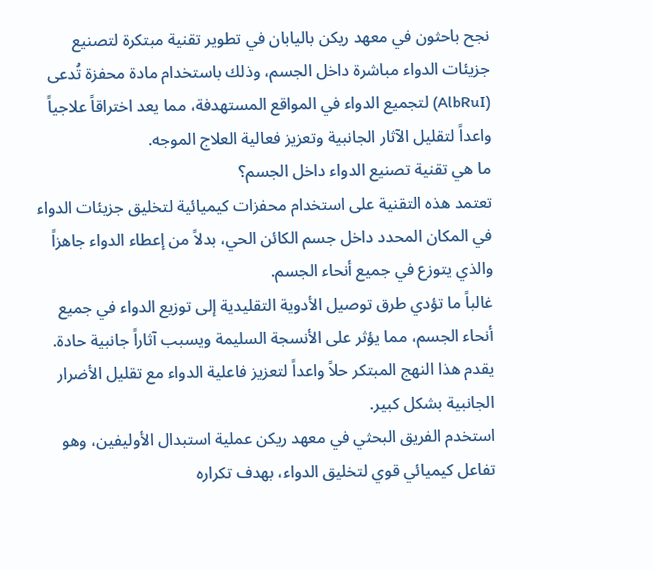نجح باحثون في معهد ريكن باليابان في تطوير تقنية مبتكرة لتصنيع جزيئات الدواء مباشرة داخل الجسم، وذلك باستخدام مادة محفزة تُدعى (AlbRuI) لتجميع الدواء في المواقع المستهدفة، مما يعد اختراقاً علاجياً واعداً لتقليل الآثار الجانبية وتعزيز فعالية العلاج الموجه.
ما هي تقنية تصنيع الدواء داخل الجسم؟
تعتمد هذه التقنية على استخدام محفزات كيميائية لتخليق جزيئات الدواء في المكان المحدد داخل جسم الكائن الحي، بدلاً من إعطاء الدواء جاهزاً والذي يتوزع في جميع أنحاء الجسم.
غالباً ما تؤدي طرق توصيل الأدوية التقليدية إلى توزيع الدواء في جميع أنحاء الجسم، مما يؤثر على الأنسجة السليمة ويسبب آثاراً جانبية حادة.
يقدم هذا النهج المبتكر حلاً واعداً لتعزيز فاعلية الدواء مع تقليل الأضرار الجانبية بشكل كبير.
استخدم الفريق البحثي في معهد ريكن عملية استبدال الأوليفين، وهو تفاعل كيميائي قوي لتخليق الدواء، بهدف تكراره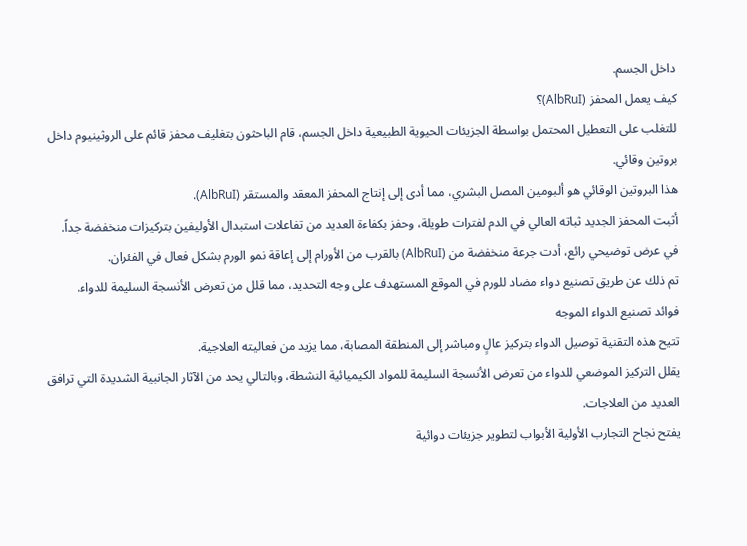داخل الجسم.
كيف يعمل المحفز (AlbRuI)؟
للتغلب على التعطيل المحتمل بواسطة الجزيئات الحيوية الطبيعية داخل الجسم، قام الباحثون بتغليف محفز قائم على الروثينيوم داخل بروتين وقائي.
هذا البروتين الوقائي هو ألبومين المصل البشري، مما أدى إلى إنتاج المحفز المعقد والمستقر (AlbRuI).
أثبت المحفز الجديد ثباته العالي في الدم لفترات طويلة، وحفز بكفاءة العديد من تفاعلات استبدال الأوليفين بتركيزات منخفضة جداً.
في عرض توضيحي رائع، أدت جرعة منخفضة من (AlbRuI) بالقرب من الأورام إلى إعاقة نمو الورم بشكل فعال في الفئران.
تم ذلك عن طريق تصنيع دواء مضاد للورم في الموقع المستهدف على وجه التحديد، مما قلل من تعرض الأنسجة السليمة للدواء.
فوائد تصنيع الدواء الموجه
تتيح هذه التقنية توصيل الدواء بتركيز عالٍ ومباشر إلى المنطقة المصابة، مما يزيد من فعاليته العلاجية.
يقلل التركيز الموضعي للدواء من تعرض الأنسجة السليمة للمواد الكيميائية النشطة، وبالتالي يحد من الآثار الجانبية الشديدة التي ترافق العديد من العلاجات.
يفتح نجاح التجارب الأولية الأبواب لتطوير جزيئات دوائية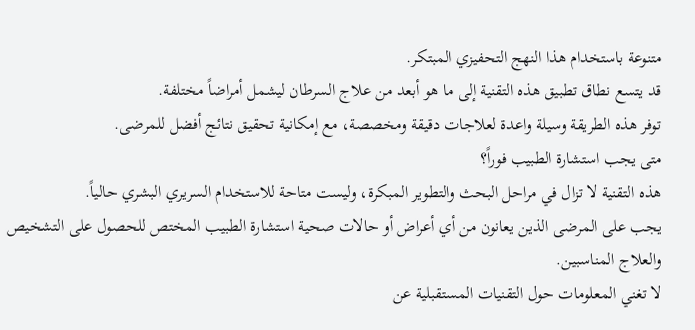متنوعة باستخدام هذا النهج التحفيزي المبتكر.
قد يتسع نطاق تطبيق هذه التقنية إلى ما هو أبعد من علاج السرطان ليشمل أمراضاً مختلفة.
توفر هذه الطريقة وسيلة واعدة لعلاجات دقيقة ومخصصة، مع إمكانية تحقيق نتائج أفضل للمرضى.
متى يجب استشارة الطبيب فوراً؟
هذه التقنية لا تزال في مراحل البحث والتطوير المبكرة، وليست متاحة للاستخدام السريري البشري حالياً.
يجب على المرضى الذين يعانون من أي أعراض أو حالات صحية استشارة الطبيب المختص للحصول على التشخيص والعلاج المناسبين.
لا تغني المعلومات حول التقنيات المستقبلية عن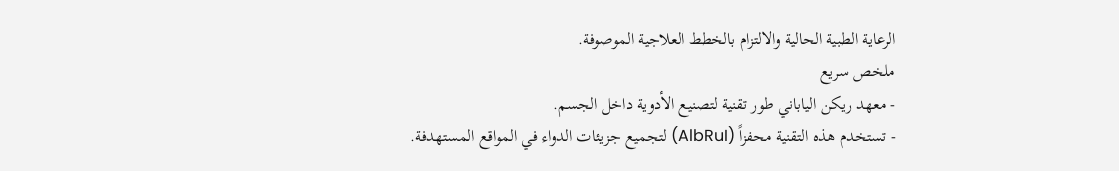الرعاية الطبية الحالية والالتزام بالخطط العلاجية الموصوفة.
ملخص سريع
- معهد ريكن الياباني طور تقنية لتصنيع الأدوية داخل الجسم.
- تستخدم هذه التقنية محفزاً (AlbRuI) لتجميع جزيئات الدواء في المواقع المستهدفة.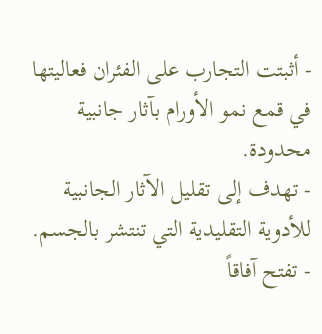- أثبتت التجارب على الفئران فعاليتها في قمع نمو الأورام بآثار جانبية محدودة.
- تهدف إلى تقليل الآثار الجانبية للأدوية التقليدية التي تنتشر بالجسم.
- تفتح آفاقاً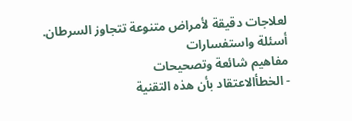لعلاجات دقيقة لأمراض متنوعة تتجاوز السرطان.
أسئلة واستفسارات
مفاهيم شائعة وتصحيحات
- الخطأالاعتقاد بأن هذه التقنية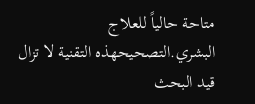متاحة حالياً للعلاج البشري.التصحيحهذه التقنية لا تزال قيد البحث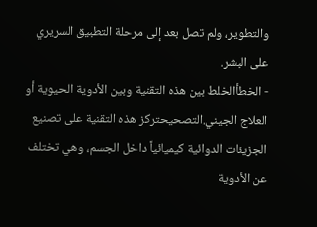والتطوير، ولم تصل بعد إلى مرحلة التطبيق السريري على البشر.
- الخطأالخلط بين هذه التقنية وبين الأدوية الحيوية أو العلاج الجيني.التصحيحتركز هذه التقنية على تصنيع الجزيئات الدوائية كيميائياً داخل الجسم، وهي تختلف عن الأدوية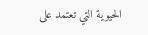الحيوية التي تعتمد على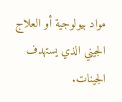مواد بيولوجية أو العلاج الجيني الذي يستهدف الجينات.